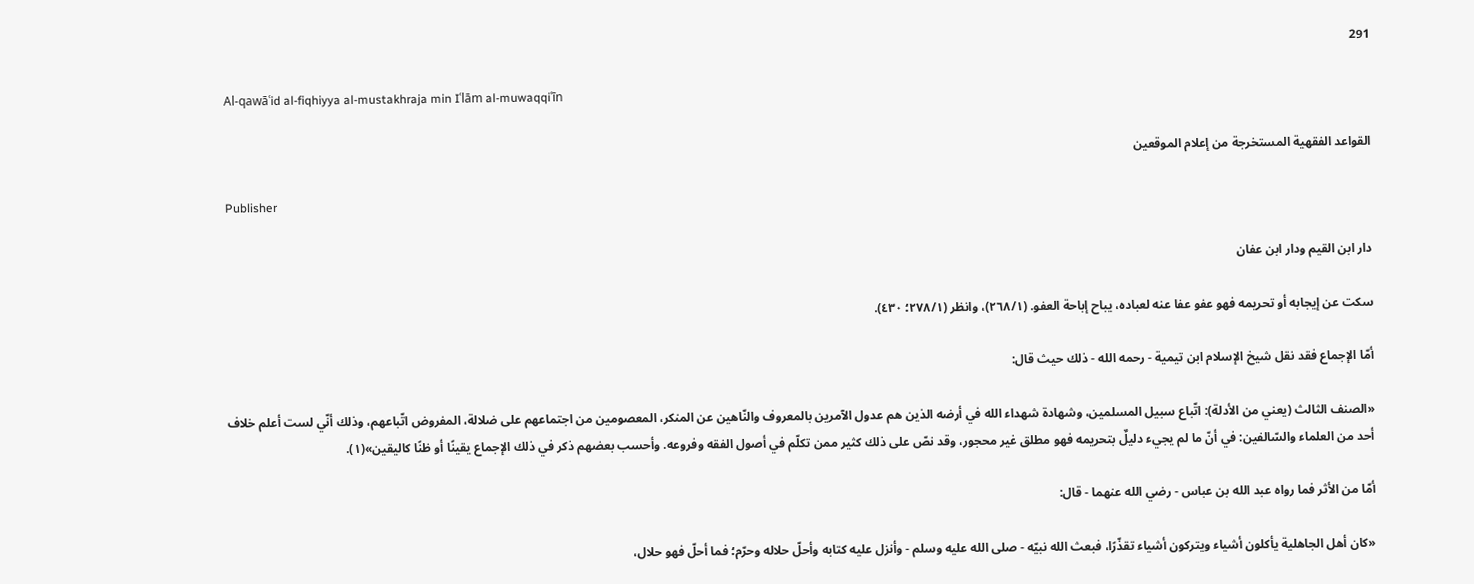291

Al-qawāʿid al-fiqhiyya al-mustakhraja min Iʿlām al-muwaqqiʿīn

القواعد الفقهية المستخرجة من إعلام الموقعين

Publisher

دار ابن القيم ودار ابن عفان

سكت عن إيجابه أو تحريمه فهو عفو عفا عنه لعباده، يباح إباحة العفو. (٢٦٨/١)، وانظر (٢٧٨/١؛ ٤٣٠).

أمّا الإجماع فقد نقل شيخ الإسلام ابن تيمية - رحمه الله - ذلك حيث قال:

«الصنف الثالث (يعني من الأدلة): اتّباع سبيل المسلمين، وشهادة شهداء الله في أرضه الذين هم عدول الآمرين بالمعروف والنّاهين عن المنكر، المعصومين من اجتماعهم على ضلالة، المفروض اتّباعهم، وذلك أنّي لست أعلم خلاف أحد من العلماء والسّالفين: في أنّ ما لم يجيء دليلٌ بتحريمه فهو مطلق غير محجور، وقد نصّ على ذلك كثير ممن تكلّم في أصول الفقه وفروعه. وأحسب بعضهم ذكر في ذلك الإجماع يقينًا أو ظنًا كاليقين»(١).

أمّا من الأثر فما رواه عبد الله بن عباس - رضي الله عنهما - قال:

«كان أهل الجاهلية يأكلون أشياء ويتركون أشياء تقذّرًا، فبعث الله نبيّه - صلى الله عليه وسلم - وأنزل عليه كتابه وأحلّ حلاله وحرّم؛ فما أحلّ فهو حلال،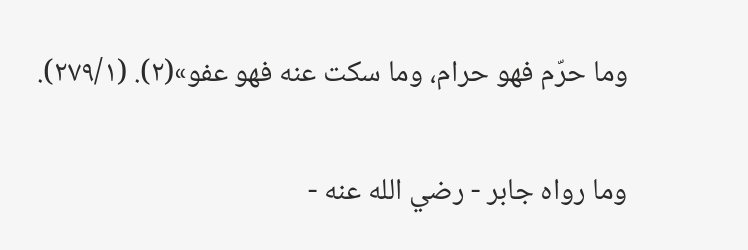وما حرّم فهو حرام، وما سكت عنه فهو عفو»(٢). (٢٧٩/١).

وما رواه جابر - رضي الله عنه -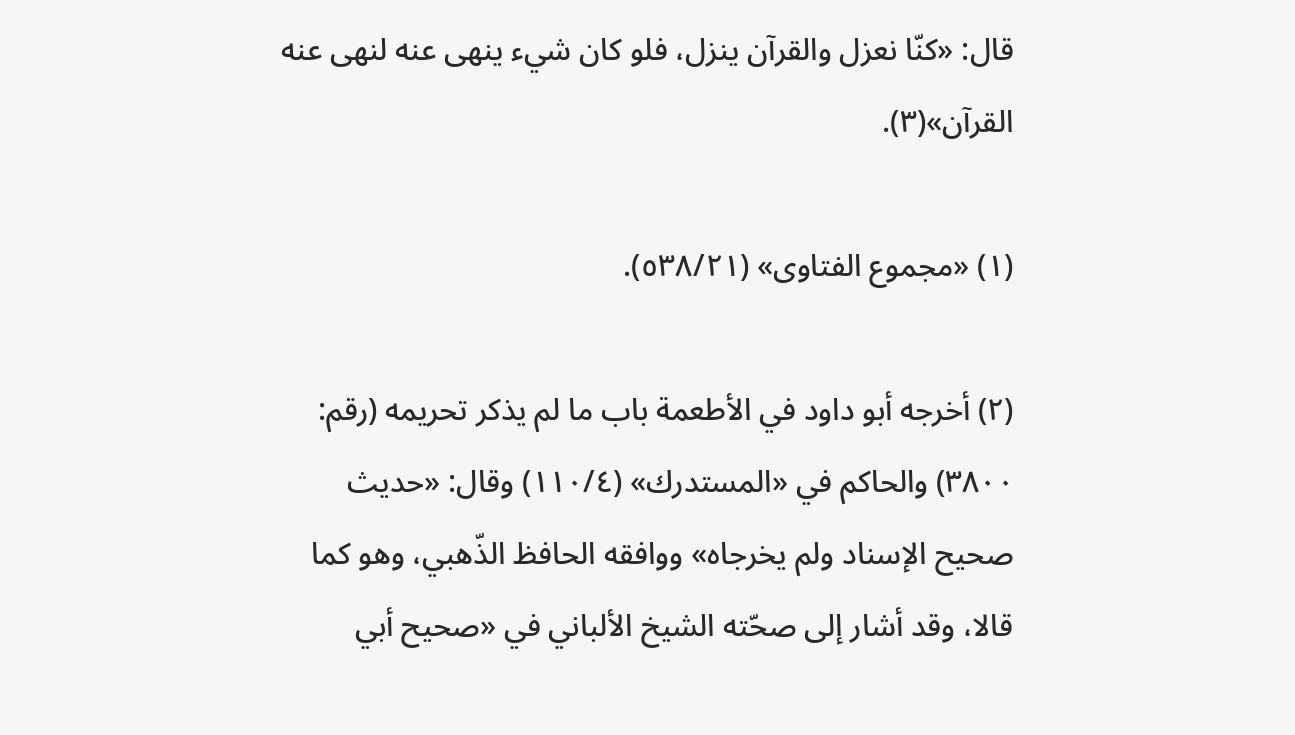قال: «كنّا نعزل والقرآن ينزل، فلو كان شيء ينهى عنه لنهى عنه القرآن»(٣).

(١) «مجموع الفتاوى» (٥٣٨/٢١).

(٢) أخرجه أبو داود في الأطعمة باب ما لم يذكر تحريمه (رقم: ٣٨٠٠) والحاكم في «المستدرك» (١١٠/٤) وقال: «حديث صحيح الإسناد ولم يخرجاه» ووافقه الحافظ الذّهبي، وهو كما قالا، وقد أشار إلى صحّته الشيخ الألباني في «صحيح أبي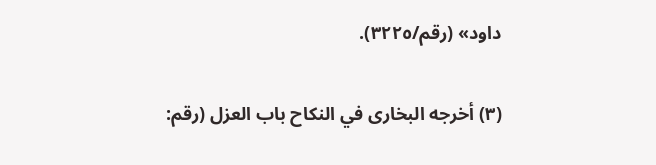داود» (رقم/٣٢٢٥).

(٣) أخرجه البخارى في النكاح باب العزل (رقم: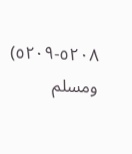٥٢٠٨-٥٢٠٩) ومسلم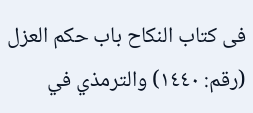فى كتاب النكاح باب حكم العزل (رقم: ١٤٤٠) والترمذي في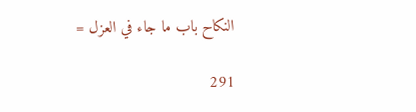النكاح باب ما جاء في العزل =

291